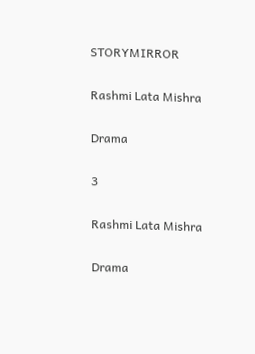STORYMIRROR

Rashmi Lata Mishra

Drama

3

Rashmi Lata Mishra

Drama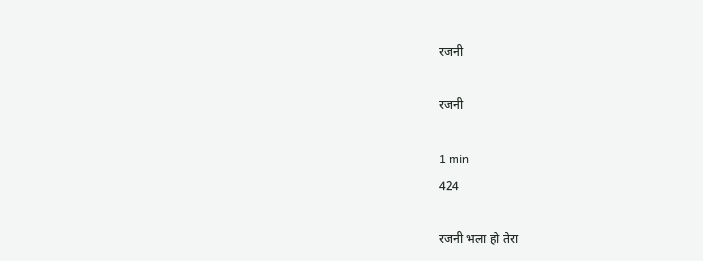रजनी

रजनी

1 min
424

रजनी भला हो तेरा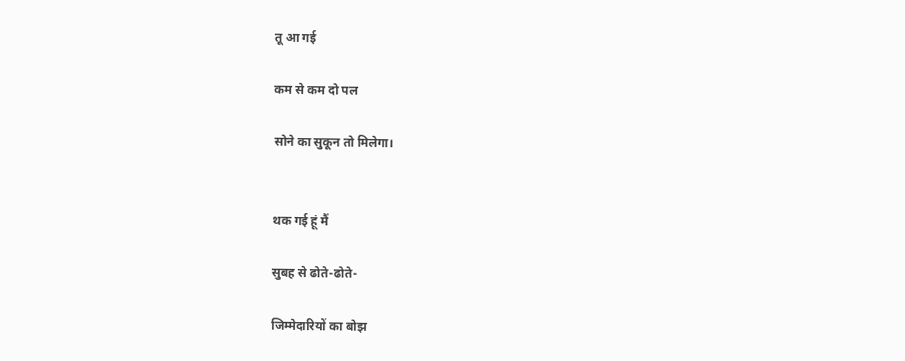तू आ गई

कम से कम दो पल

सोने का सुकून तो मिलेगा।


थक गई हूं मैं

सुबह से ढोते-ढोते-

जिम्मेदारियों का बोझ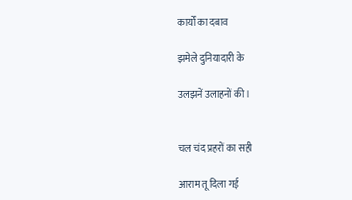कार्यों का दबाव

झमेले दुनियादारी के

उलझनें उलाहनों की।


चल चंद प्रहरों का सही

आराम तू दिला गई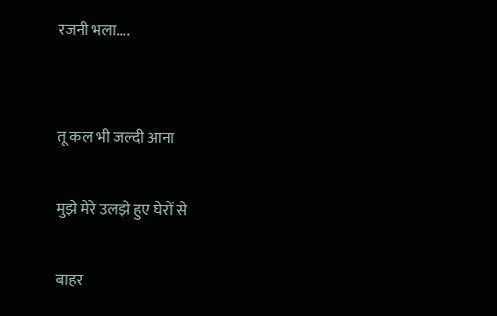रजनी भला....


तू कल भी जल्दी आना

मुझे मेरे उलझे हुए घेरों से

बाहर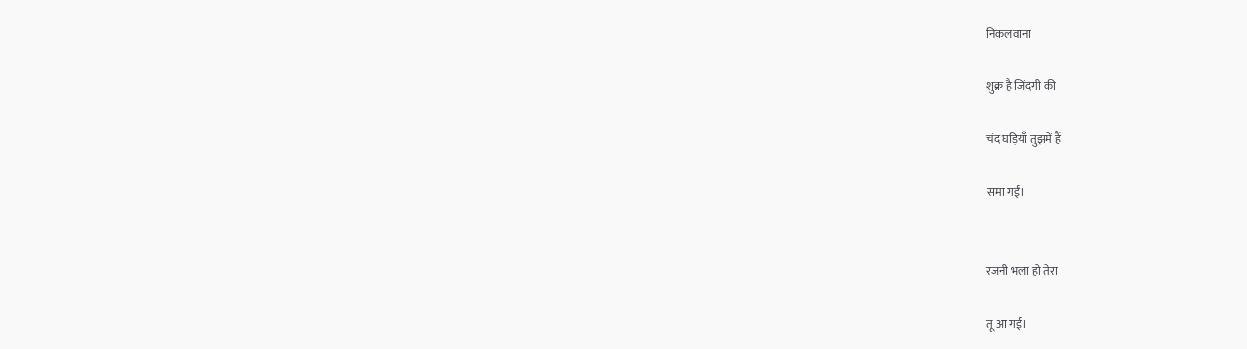निकलवाना

शुक्र है जिंदगी की

चंद घड़ियाँ तुझमें हैं

समा गईं।


रजनी भला हो तेरा

तू आ गई।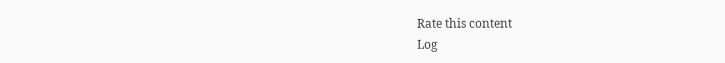Rate this content
Log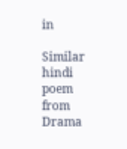in

Similar hindi poem from Drama